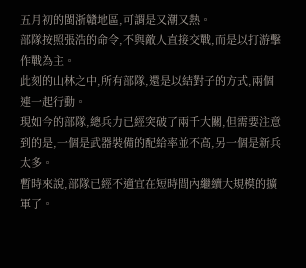五月初的閩浙贛地區,可謂是又潮又熱。
部隊按照張浩的命令,不與敵人直接交戰,而是以打游擊作戰為主。
此刻的山林之中,所有部隊,還是以結對子的方式,兩個連一起行動。
現如今的部隊,總兵力已經突破了兩千大關,但需要注意到的是,一個是武器裝備的配給率並不高,另一個是新兵太多。
暫時來說,部隊已經不適宜在短時間內繼續大規模的擴軍了。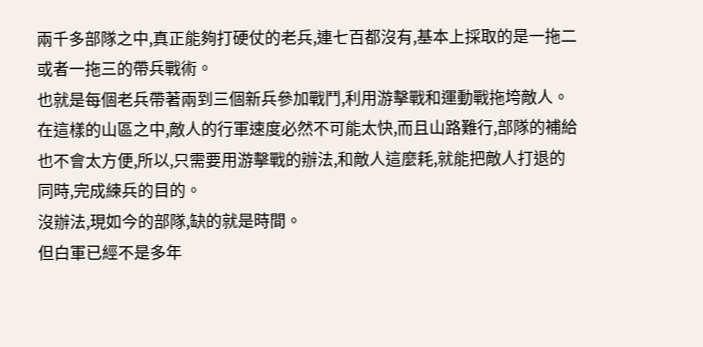兩千多部隊之中,真正能夠打硬仗的老兵,連七百都沒有,基本上採取的是一拖二或者一拖三的帶兵戰術。
也就是每個老兵帶著兩到三個新兵參加戰鬥,利用游擊戰和運動戰拖垮敵人。
在這樣的山區之中,敵人的行軍速度必然不可能太快,而且山路難行,部隊的補給也不會太方便,所以,只需要用游擊戰的辦法,和敵人這麼耗,就能把敵人打退的同時,完成練兵的目的。
沒辦法,現如今的部隊,缺的就是時間。
但白軍已經不是多年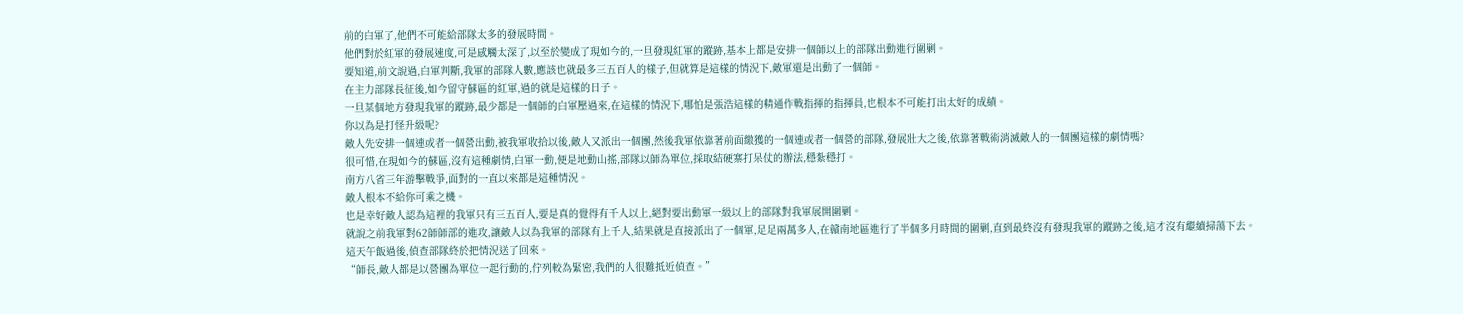前的白軍了,他們不可能給部隊太多的發展時間。
他們對於紅軍的發展速度,可是感觸太深了,以至於變成了現如今的,一旦發現紅軍的蹤跡,基本上都是安排一個師以上的部隊出動進行圍剿。
要知道,前文說過,白軍判斷,我軍的部隊人數,應該也就最多三五百人的樣子,但就算是這樣的情況下,敵軍還是出動了一個師。
在主力部隊長征後,如今留守蘇區的紅軍,過的就是這樣的日子。
一旦某個地方發現我軍的蹤跡,最少都是一個師的白軍壓過來,在這樣的情況下,哪怕是張浩這樣的精通作戰指揮的指揮員,也根本不可能打出太好的成績。
你以為是打怪升級呢?
敵人先安排一個連或者一個營出動,被我軍收拾以後,敵人又派出一個團,然後我軍依靠著前面繳獲的一個連或者一個營的部隊,發展壯大之後,依靠著戰術消滅敵人的一個團這樣的劇情嗎?
很可惜,在現如今的蘇區,沒有這種劇情,白軍一動,便是地動山搖,部隊以師為單位,採取結硬寨打呆仗的辦法,穩紮穩打。
南方八省三年游擊戰爭,面對的一直以來都是這種情況。
敵人根本不給你可乘之機。
也是幸好敵人認為這裡的我軍只有三五百人,要是真的覺得有千人以上,絕對要出動軍一級以上的部隊對我軍展開圍剿。
就說之前我軍對62師師部的進攻,讓敵人以為我軍的部隊有上千人,結果就是直接派出了一個軍,足足兩萬多人,在贛南地區進行了半個多月時間的圍剿,直到最終沒有發現我軍的蹤跡之後,這才沒有繼續掃蕩下去。
這天午飯過後,偵查部隊終於把情況送了回來。
“師長,敵人都是以營團為單位一起行動的,佇列較為緊密,我們的人很難抵近偵查。”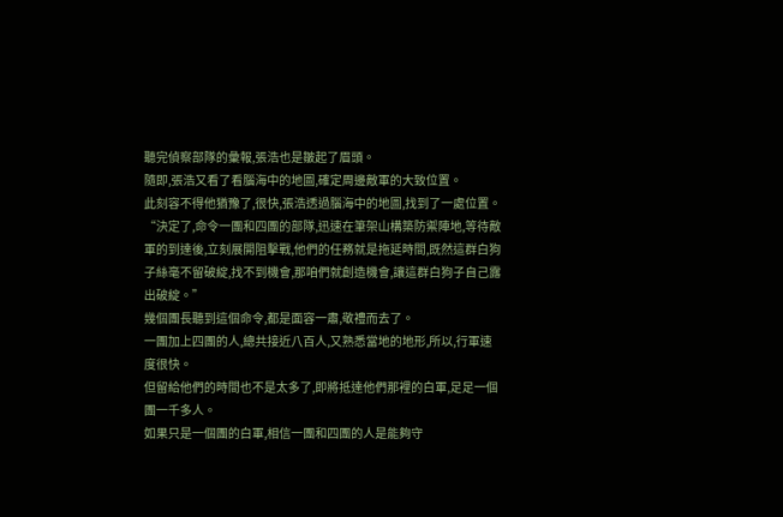聽完偵察部隊的彙報,張浩也是皺起了眉頭。
隨即,張浩又看了看腦海中的地圖,確定周邊敵軍的大致位置。
此刻容不得他猶豫了,很快,張浩透過腦海中的地圖,找到了一處位置。
“決定了,命令一團和四團的部隊,迅速在筆架山構築防禦陣地,等待敵軍的到達後,立刻展開阻擊戰,他們的任務就是拖延時間,既然這群白狗子絲毫不留破綻,找不到機會,那咱們就創造機會,讓這群白狗子自己露出破綻。”
幾個團長聽到這個命令,都是面容一肅,敬禮而去了。
一團加上四團的人,總共接近八百人,又熟悉當地的地形,所以,行軍速度很快。
但留給他們的時間也不是太多了,即將抵達他們那裡的白軍,足足一個團一千多人。
如果只是一個團的白軍,相信一團和四團的人是能夠守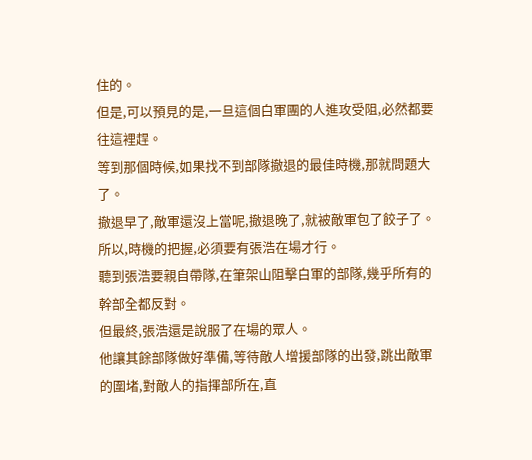住的。
但是,可以預見的是,一旦這個白軍團的人進攻受阻,必然都要往這裡趕。
等到那個時候,如果找不到部隊撤退的最佳時機,那就問題大了。
撤退早了,敵軍還沒上當呢,撤退晚了,就被敵軍包了餃子了。
所以,時機的把握,必須要有張浩在場才行。
聽到張浩要親自帶隊,在筆架山阻擊白軍的部隊,幾乎所有的幹部全都反對。
但最終,張浩還是說服了在場的眾人。
他讓其餘部隊做好準備,等待敵人增援部隊的出發,跳出敵軍的圍堵,對敵人的指揮部所在,直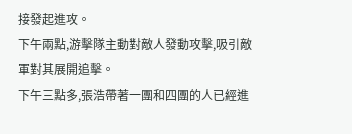接發起進攻。
下午兩點,游擊隊主動對敵人發動攻擊,吸引敵軍對其展開追擊。
下午三點多,張浩帶著一團和四團的人已經進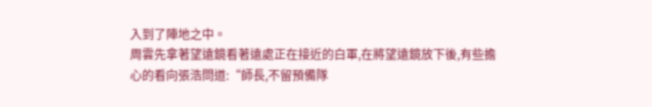入到了陣地之中。
周雲先拿著望遠鏡看著遠處正在接近的白軍,在將望遠鏡放下後,有些擔心的看向張浩問道:“師長,不留預備隊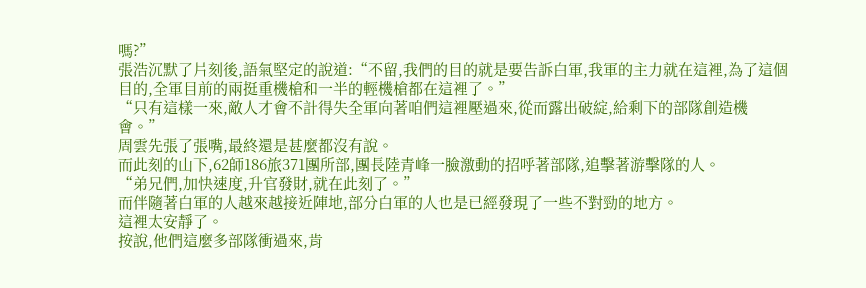嗎?”
張浩沉默了片刻後,語氣堅定的說道:“不留,我們的目的就是要告訴白軍,我軍的主力就在這裡,為了這個目的,全軍目前的兩挺重機槍和一半的輕機槍都在這裡了。”
“只有這樣一來,敵人才會不計得失全軍向著咱們這裡壓過來,從而露出破綻,給剩下的部隊創造機會。”
周雲先張了張嘴,最終還是甚麼都沒有說。
而此刻的山下,62師186旅371團所部,團長陸青峰一臉激動的招呼著部隊,追擊著游擊隊的人。
“弟兄們,加快速度,升官發財,就在此刻了。”
而伴隨著白軍的人越來越接近陣地,部分白軍的人也是已經發現了一些不對勁的地方。
這裡太安靜了。
按說,他們這麼多部隊衝過來,肯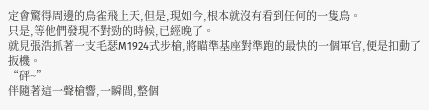定會驚得周邊的鳥雀飛上天,但是,現如今,根本就沒有看到任何的一隻鳥。
只是,等他們發現不對勁的時候,已經晚了。
就見張浩抓著一支毛瑟M1924式步槍,將瞄準基座對準跑的最快的一個軍官,便是扣動了扳機。
“砰~”
伴隨著這一聲槍響,一瞬間,整個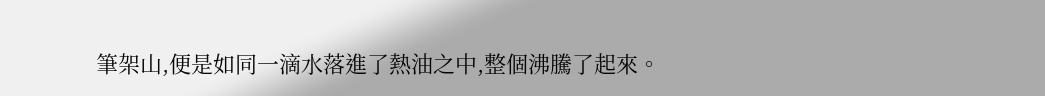筆架山,便是如同一滴水落進了熱油之中,整個沸騰了起來。